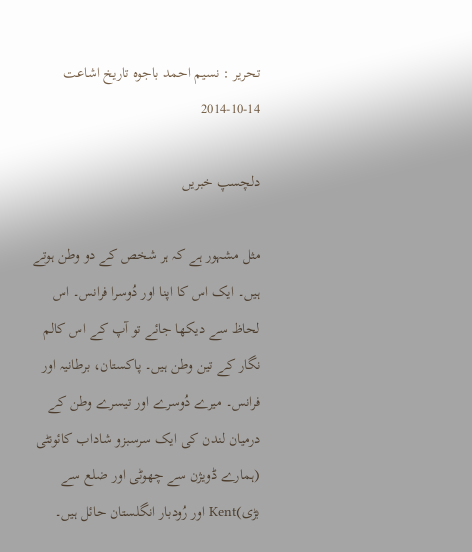تحریر : نسیم احمد باجوہ تاریخ اشاعت     14-10-2014

دلچسپ خبریں

مثل مشہور ہے کہ ہر شخص کے دو وطن ہوتے ہیں۔ ایک اس کا اپنا اور دُوسرا فرانس۔ اس لحاظ سے دیکھا جائے تو آپ کے اس کالم نگار کے تین وطن ہیں۔ پاکستان، برطانیہ اور فرانس۔ میرے دُوسرے اور تیسرے وطن کے درمیان لندن کی ایک سرسبزو شاداب کائونٹی (ہمارے ڈویژن سے چھوٹی اور ضلع سے بڑی)Kent اور رُودبار انگلستان حائل ہیں۔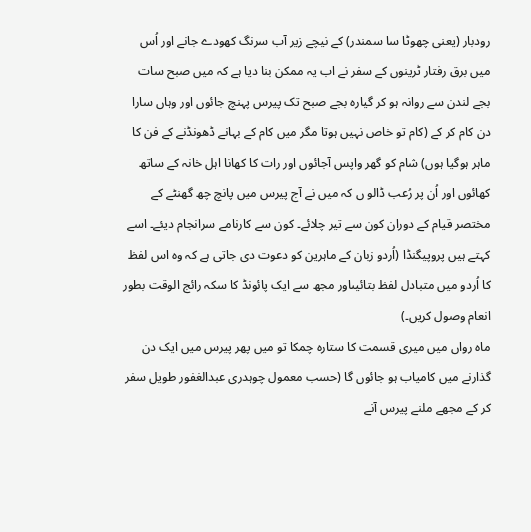رودبار (یعنی چھوٹا سا سمندر) کے نیچے زیر آب سرنگ کھودے جانے اور اُس میں برق رفتار ٹرینوں کے سفر نے اب یہ ممکن بنا دیا ہے کہ میں صبح سات بجے لندن سے روانہ ہو کر گیارہ بجے صبح تک پیرس پہنچ جائوں اور وہاں سارا دن کام کر کے (کام تو خاص نہیں ہوتا مگر میں کام کے بہانے ڈھونڈنے کے فن کا ماہر ہوگیا ہوں) شام کو گھر واپس آجائوں اور رات کا کھانا اہل خانہ کے ساتھ کھائوں اور اُن پر رُعب ڈالو ں کہ میں نے آج پیرس میں پانچ چھ گھنٹے کے مختصر قیام کے دوران کون سے تیر چلائے۔ کون سے کارنامے سرانجام دیئے۔ اسے کہتے ہیں پروپیگنڈا (اُردو زبان کے ماہرین کو دعوت دی جاتی ہے کہ وہ اس لفظ کا اُردو میں متبادل لفظ بتائیںاور مجھ سے ایک پائونڈ کا سکہ رائج الوقت بطور انعام وصول کریں۔)
ماہ رواں میں میری قسمت کا ستارہ چمکا تو میں پھر پیرس میں ایک دن گذارنے میں کامیاب ہو جائوں گا (حسب معمول چوہدری عبدالغفور طویل سفر کر کے مجھے ملنے پیرس آنے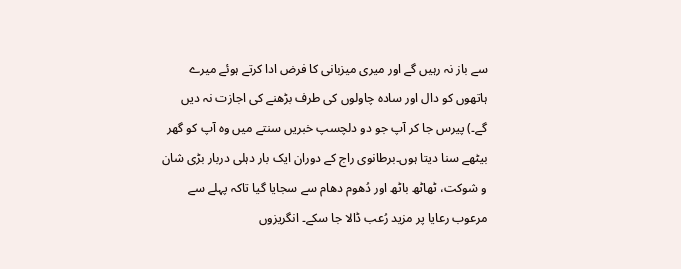سے باز نہ رہیں گے اور میری میزبانی کا فرض ادا کرتے ہوئے میرے ہاتھوں کو دال اور سادہ چاولوں کی طرف بڑھنے کی اجازت نہ دیں گے۔) پیرس جا کر آپ جو دو دلچسپ خبریں سنتے میں وہ آپ کو گھر بیٹھے سنا دیتا ہوں۔برطانوی راج کے دوران ایک بار دہلی دربار بڑی شان و شوکت، ٹھاٹھ باٹھ اور دُھوم دھام سے سجایا گیا تاکہ پہلے سے مرعوب رعایا پر مزید رُعب ڈالا جا سکے۔ انگریزوں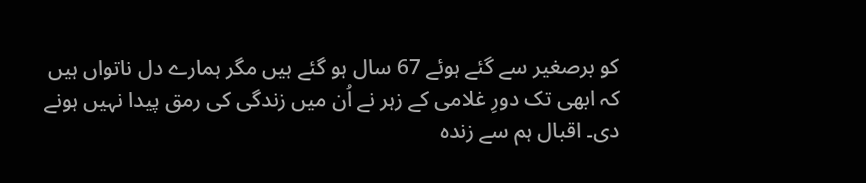کو برصغیر سے گئے ہوئے 67 سال ہو گئے ہیں مگر ہمارے دل ناتواں ہیں کہ ابھی تک دورِ غلامی کے زہر نے اُن میں زندگی کی رمق پیدا نہیں ہونے دی۔ اقبال ہم سے زندہ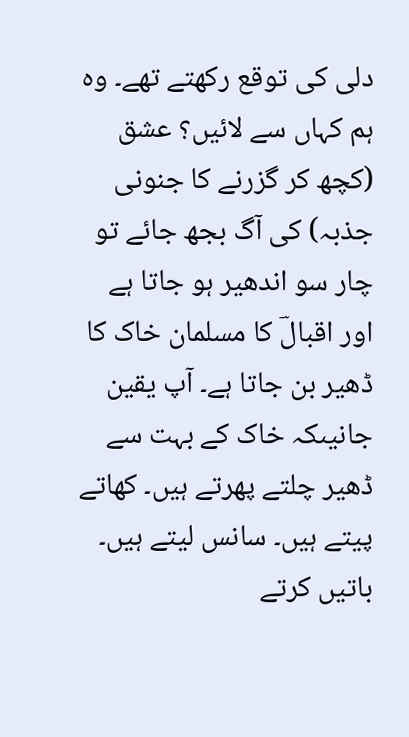دلی کی توقع رکھتے تھے۔ وہ ہم کہاں سے لائیں؟ عشق (کچھ کر گزرنے کا جنونی جذبہ) کی آگ بجھ جائے تو چار سو اندھیر ہو جاتا ہے اور اقبالؔ کا مسلمان خاک کا ڈھیر بن جاتا ہے۔ آپ یقین جانیںکہ خاک کے بہت سے ڈھیر چلتے پھرتے ہیں۔ کھاتے پیتے ہیں۔ سانس لیتے ہیں۔ باتیں کرتے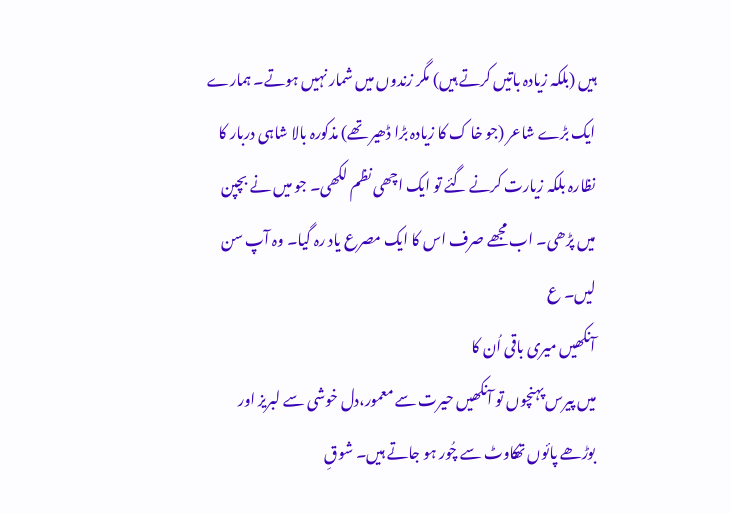ہیں (بلکہ زیادہ باتیں کرتے ہیں) مگر زندوں میں شمار نہیں ہوتے۔ ہمارے ایک بڑے شاعر (جو خا ک کا زیادہ بڑا ڈھیر تھے) مذکورہ بالا شاہی دربار کا نظارہ بلکہ زیارت کرنے گئے تو ایک اچھی نظم لکھی۔ جو میں نے بچپن میں پڑھی۔ اب مجھے صرف اس کا ایک مصرع یاد رہ گیا۔ وہ آپ سن لیں۔ ع
آنکھیں میری باقی اُن کا
میں پیرس پہنچوں تو آنکھیں حیرت سے معمور،دل خوشی سے لبریز اور بوڑھے پائوں تھکاوٹ سے چُور ہو جاتے ہیں۔ شوقِ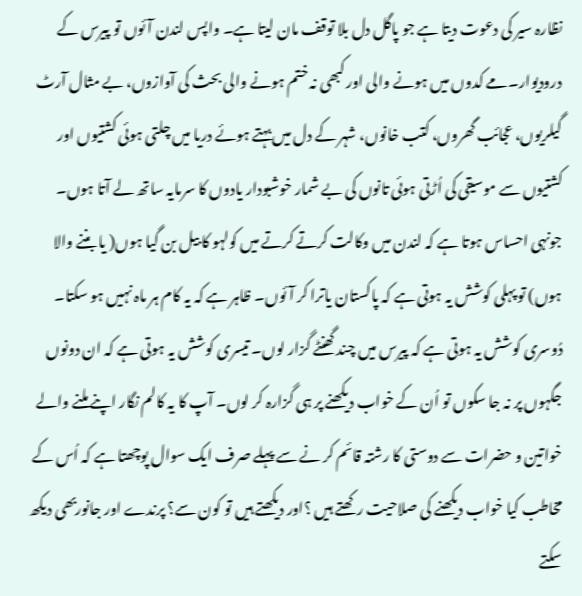نظارہ سیر کی دعوت دیتا ہے جو پاگل دل بلا توقف مان لیتا ہے۔ واپس لندن آئوں تو پیرس کے درودیوار۔مے کدوں میں ہونے والی اور کبھی نہ ختم ہونے والی بحث کی آوازوں، بے مثال آرٹ گیلریوں، عجائب گھروں، کتب خانوں، شہر کے دل میں بہتے ہوئے دریا میں چلتی ہوئی کشتیوں اور کشتیوں سے موسیقی کی اُڑتی ہوئی تانوں کی بے شمار خوشبودار یادوں کا سرمایہ ساتھ لے آتا ہوں۔ جونہی احساس ہوتا ہے کہ لندن میں وکالت کرتے کرتے میں کولہو کا بیل بن گیا ہوں( یا بننے والا ہوں) تو پہلی کوشش یہ ہوتی ہے کہ پاکستان یاترا کر آئوں۔ ظاہر ہے کہ یہ کام ہر ماہ نہیں ہو سکتا۔ دُوسری کوشش یہ ہوتی ہے کہ پیرس میں چند گھنٹے گزار لوں۔ تیسری کوشش یہ ہوتی ہے کہ ان دونوں جگہوں پر نہ جا سکوں تو اُن کے خواب دیکھنے پر ہی گزارہ کر لوں۔ آپ کا یہ کالم نگار اپنے ملنے والے خواتین و حضرات سے دوستی کا رشتہ قائم کر نے سے پہلے صرف ایک سوال پوچھتا ہے کہ اُس کے مخاطب کیا خواب دیکھنے کی صلاحیت رکھتے ہیں ؟اور دیکھتے ہیں تو کون سے؟ پرندے اور جانوربھی دیکھ سکتے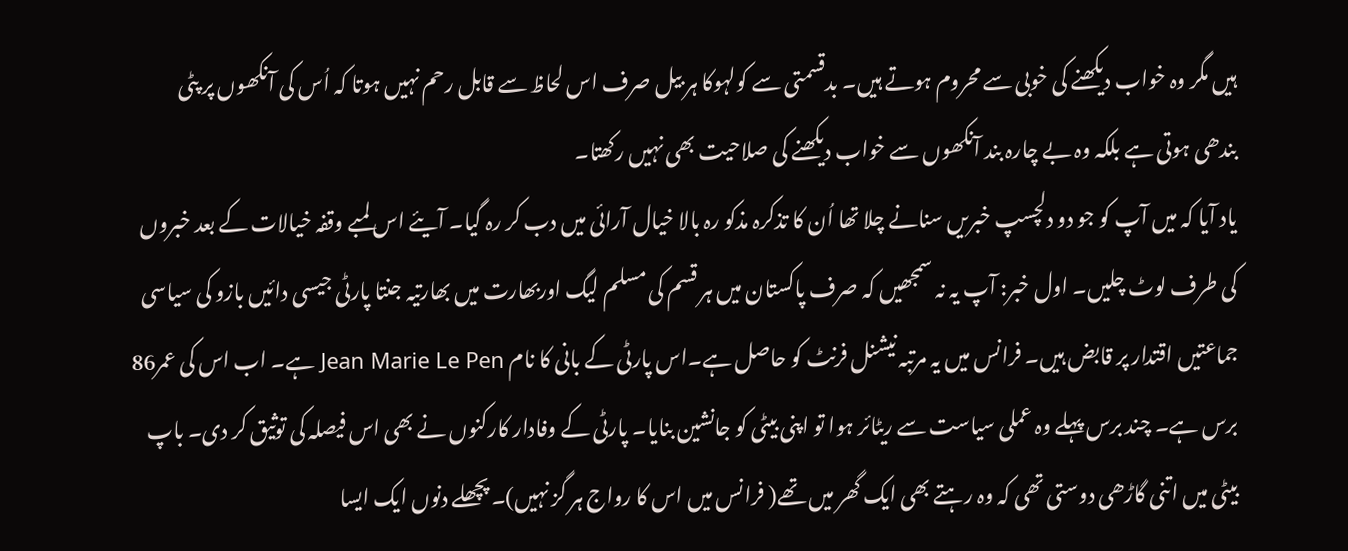ہیں مگر وہ خواب دیکھنے کی خوبی سے محروم ہوتے ہیں۔ بدقسمتی سے کولہوکا ہر بیل صرف اس لحاظ سے قابل رحم نہیں ہوتا کہ اُس کی آنکھوں پر پٹی بندھی ہوتی ہے بلکہ وہ بے چارہ بند آنکھوں سے خواب دیکھنے کی صلاحیت بھی نہیں رکھتا۔
یاد آیا کہ میں آپ کو جو دو دلچسپ خبریں سنانے چلا تھا اُن کا تذکرہ مذکو رہ بالا خیال آرائی میں دب کر رہ گیا۔ آیئے اس لمبے وقفہ خیالات کے بعد خبروں کی طرف لوٹ چلیں۔ اول خبر: آپ یہ نہ سمجھیں کہ صرف پاکستان میں ہر قسم کی مسلم لیگ اوربھارت میں بھارتیہ جنتا پارٹی جیسی دائیں بازو کی سیاسی جماعتیں اقتدار پر قابض ہیں۔ فرانس میں یہ مرتبہ نیشنل فرنٹ کو حاصل ہے۔اس پارٹی کے بانی کا نام Jean Marie Le Pen ہے۔ اب اس کی عمر86 برس ہے۔ چند برس پہلے وہ عملی سیاست سے ریٹائر ہوا تو اپنی بیٹی کو جانشین بنایا۔ پارٹی کے وفادار کارکنوں نے بھی اس فیصلہ کی توثیق کر دی۔ باپ بیٹی میں اتنی گاڑھی دوستی تھی کہ وہ رہتے بھی ایک گھر میں تھے( فرانس میں اس کا رواج ہر گز نہیں)۔ پچھلے دنوں ایک ایسا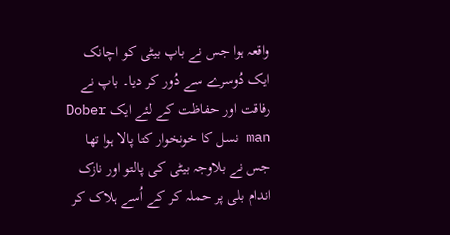واقعہ ہوا جس نے باپ بیٹی کو اچانک ایک دُوسرے سے دُور کر دیا۔ باپ نے رفاقت اور حفاظت کے لئے ایک Dober man نسل کا خونخوار کتا پالا ہوا تھا جس نے بلاوجہ بیٹی کی پالتو اور نازک اندام بلی پر حملہ کر کے اُسے ہلاک کر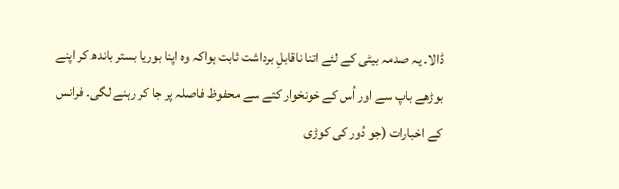ڈالا۔ یہ صدمہ بیٹی کے لئے اتنا ناقابلِ برداشت ثابت ہواکہ وہ اپنا بوریا بستر باندھ کر اپنے بوڑھے باپ سے اور اُس کے خونخوار کتے سے محفوظ فاصلہ پر جا کر رہنے لگی۔ فرانس کے اخبارات (جو دُور کی کوڑی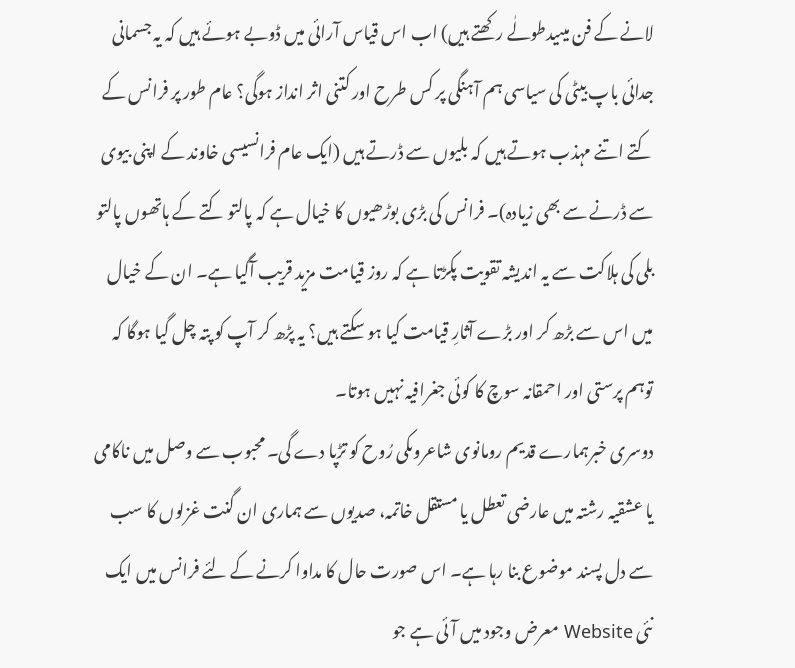لانے کے فن میںیدطولٰے رکھتے ہیں) اب اس قیاس آرائی میں ڈوبے ہوئے ہیں کہ یہ جسمانی جدائی باپ بیٹی کی سیاسی ہم آہنگی پر کس طرح اور کتنی اثر انداز ہوگی؟ عام طور پر فرانس کے کتے اتنے مہذب ہوتے ہیں کہ بلیوں سے ڈرتے ہیں (ایک عام فرانسیسی خاوند کے اپنی بیوی سے ڈرنے سے بھی زیادہ)۔ فرانس کی بڑی بوڑھیوں کا خیال ہے کہ پالتو کتے کے ہاتھوں پالتو بلی کی ہلاکت سے یہ اندیشہ تقویت پکڑتا ہے کہ روز قیامت مزید قریب آگیا ہے۔ ان کے خیال میں اس سے بڑھ کر اور بڑے آثارِ قیامت کیا ہو سکتے ہیں؟ یہ پڑھ کر آپ کو پتہ چل گیا ہوگا کہ توہم پرستی اور احمقانہ سوچ کا کوئی جغرافیہ نہیں ہوتا۔
دوسری خبرہمارے قدیم رومانوی شاعروںکی رُوح کو تڑپا دے گی۔ محبوب سے وصل میں ناکامی یا عشقیہ رشتہ میں عارضی تعطل یا مستقل خاتمہ، صدیوں سے ہماری ان گنت غزلوں کا سب سے دل پسند موضوع بنا رہا ہے۔ اس صورت حال کا مداوا کرنے کے لئے فرانس میں ایک نئی Website معرض وجود میں آئی ہے جو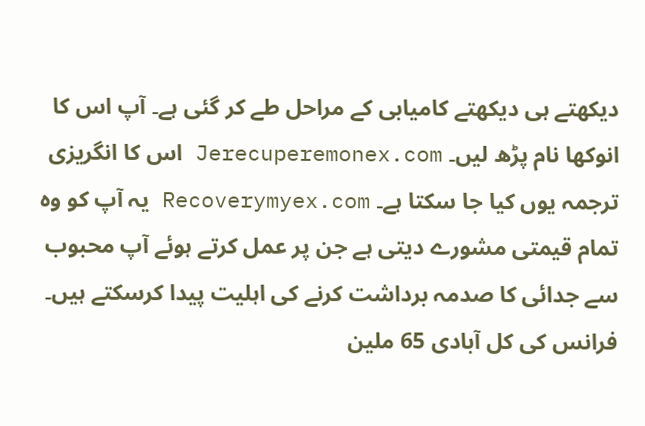دیکھتے ہی دیکھتے کامیابی کے مراحل طے کر گئی ہے۔ آپ اس کا انوکھا نام پڑھ لیں۔ Jerecuperemonex.com اس کا انگریزی ترجمہ یوں کیا جا سکتا ہے۔ Recoverymyex.com یہ آپ کو وہ تمام قیمتی مشورے دیتی ہے جن پر عمل کرتے ہوئے آپ محبوب سے جدائی کا صدمہ برداشت کرنے کی اہلیت پیدا کرسکتے ہیں۔ فرانس کی کل آبادی 65 ملین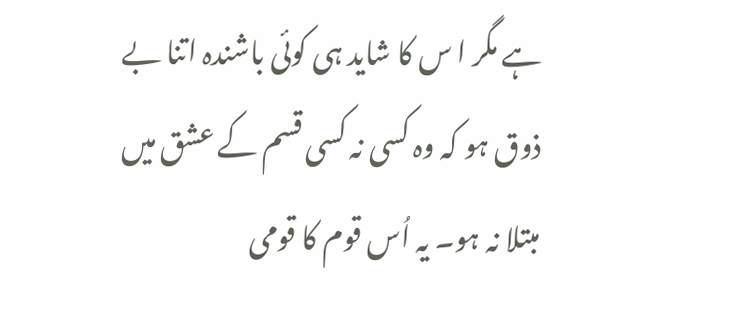ہے مگر ا س کا شاید ہی کوئی باشندہ اتنا بے ذوق ہو کہ وہ کسی نہ کسی قسم کے عشق میں مبتلا نہ ہو۔ یہ اُس قوم کا قومی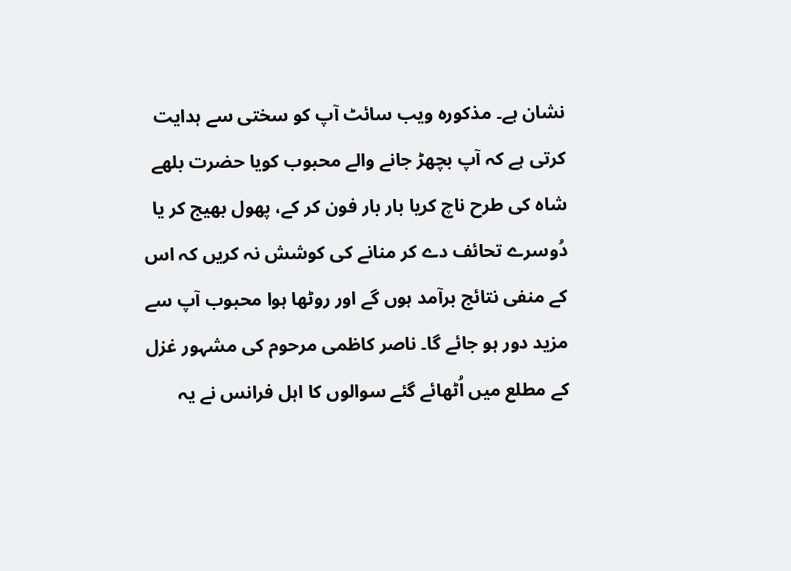نشان ہے۔ مذکورہ ویب سائٹ آپ کو سختی سے ہدایت کرتی ہے کہ آپ بچھڑ جانے والے محبوب کویا حضرت بلھے شاہ کی طرح ناچ کریا بار بار فون کر کے، پھول بھیج کر یا دُوسرے تحائف دے کر منانے کی کوشش نہ کریں کہ اس کے منفی نتائج برآمد ہوں گے اور روٹھا ہوا محبوب آپ سے مزید دور ہو جائے گا۔ ناصر کاظمی مرحوم کی مشہور غزل کے مطلع میں اُٹھائے گئے سوالوں کا اہل فرانس نے یہ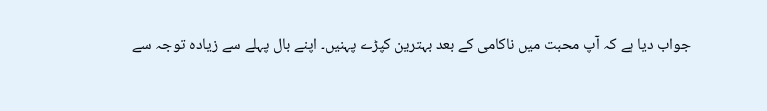جواب دیا ہے کہ آپ محبت میں ناکامی کے بعد بہترین کپڑے پہنیں۔ اپنے بال پہلے سے زیادہ توجہ سے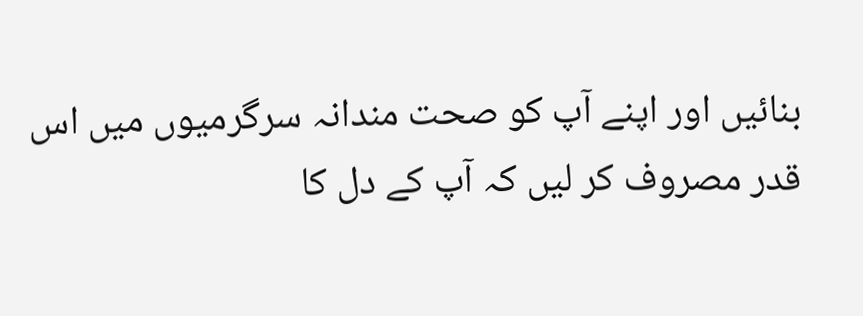بنائیں اور اپنے آپ کو صحت مندانہ سرگرمیوں میں اس قدر مصروف کر لیں کہ آپ کے دل کا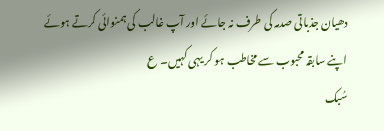دھیان جذباتی صدمہ کی طرف نہ جائے اور آپ غالب کی ہمنوائی کرتے ہوئے اپنے سابقہ محبوب سے مخاطب ہو کر یہی کہیں۔ ع
سُبک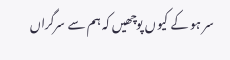سر ہو کے کیوں پوچھیں کہ ہم سے سرگراں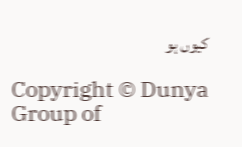کیوں ہو

Copyright © Dunya Group of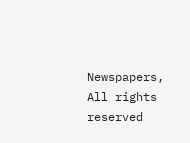Newspapers, All rights reserved